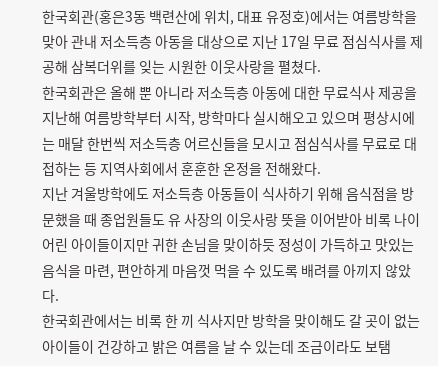한국회관(홍은3동 백련산에 위치, 대표 유정호)에서는 여름방학을 맞아 관내 저소득층 아동을 대상으로 지난 17일 무료 점심식사를 제공해 삼복더위를 잊는 시원한 이웃사랑을 펼쳤다.
한국회관은 올해 뿐 아니라 저소득층 아동에 대한 무료식사 제공을지난해 여름방학부터 시작, 방학마다 실시해오고 있으며 평상시에는 매달 한번씩 저소득층 어르신들을 모시고 점심식사를 무료로 대접하는 등 지역사회에서 훈훈한 온정을 전해왔다.
지난 겨울방학에도 저소득층 아동들이 식사하기 위해 음식점을 방문했을 때 종업원들도 유 사장의 이웃사랑 뜻을 이어받아 비록 나이어린 아이들이지만 귀한 손님을 맞이하듯 정성이 가득하고 맛있는 음식을 마련, 편안하게 마음껏 먹을 수 있도록 배려를 아끼지 않았다.
한국회관에서는 비록 한 끼 식사지만 방학을 맞이해도 갈 곳이 없는 아이들이 건강하고 밝은 여름을 날 수 있는데 조금이라도 보탬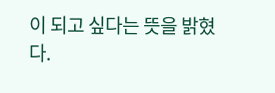이 되고 싶다는 뜻을 밝혔다.